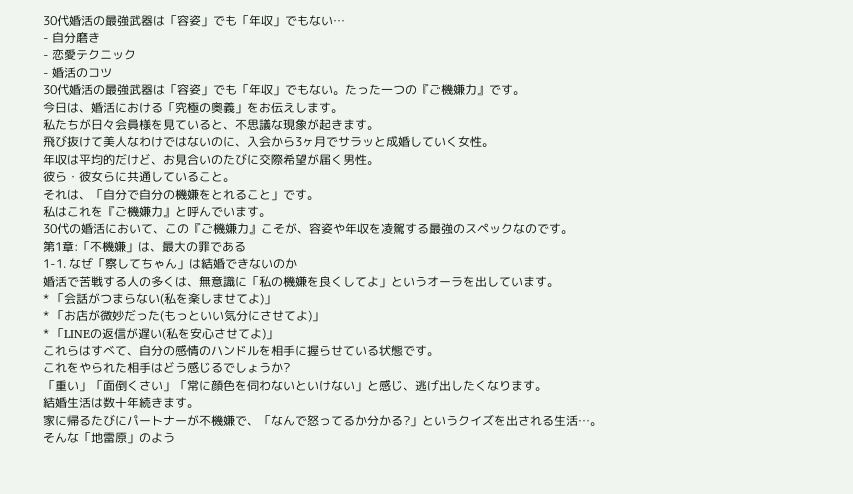30代婚活の最強武器は「容姿」でも「年収」でもない…
- 自分磨き
- 恋愛テクニック
- 婚活のコツ
30代婚活の最強武器は「容姿」でも「年収」でもない。たった一つの『ご機嫌力』です。
今日は、婚活における「究極の奥義」をお伝えします。
私たちが日々会員様を見ていると、不思議な現象が起きます。
飛び抜けて美人なわけではないのに、入会から3ヶ月でサラッと成婚していく女性。
年収は平均的だけど、お見合いのたびに交際希望が届く男性。
彼ら・彼女らに共通していること。
それは、「自分で自分の機嫌をとれること」です。
私はこれを『ご機嫌力』と呼んでいます。
30代の婚活において、この『ご機嫌力』こそが、容姿や年収を凌駕する最強のスペックなのです。
第1章:「不機嫌」は、最大の罪である
1-1. なぜ「察してちゃん」は結婚できないのか
婚活で苦戦する人の多くは、無意識に「私の機嫌を良くしてよ」というオーラを出しています。
* 「会話がつまらない(私を楽しませてよ)」
* 「お店が微妙だった(もっといい気分にさせてよ)」
* 「LINEの返信が遅い(私を安心させてよ)」
これらはすべて、自分の感情のハンドルを相手に握らせている状態です。
これをやられた相手はどう感じるでしょうか?
「重い」「面倒くさい」「常に顔色を伺わないといけない」と感じ、逃げ出したくなります。
結婚生活は数十年続きます。
家に帰るたびにパートナーが不機嫌で、「なんで怒ってるか分かる?」というクイズを出される生活…。
そんな「地雷原」のよう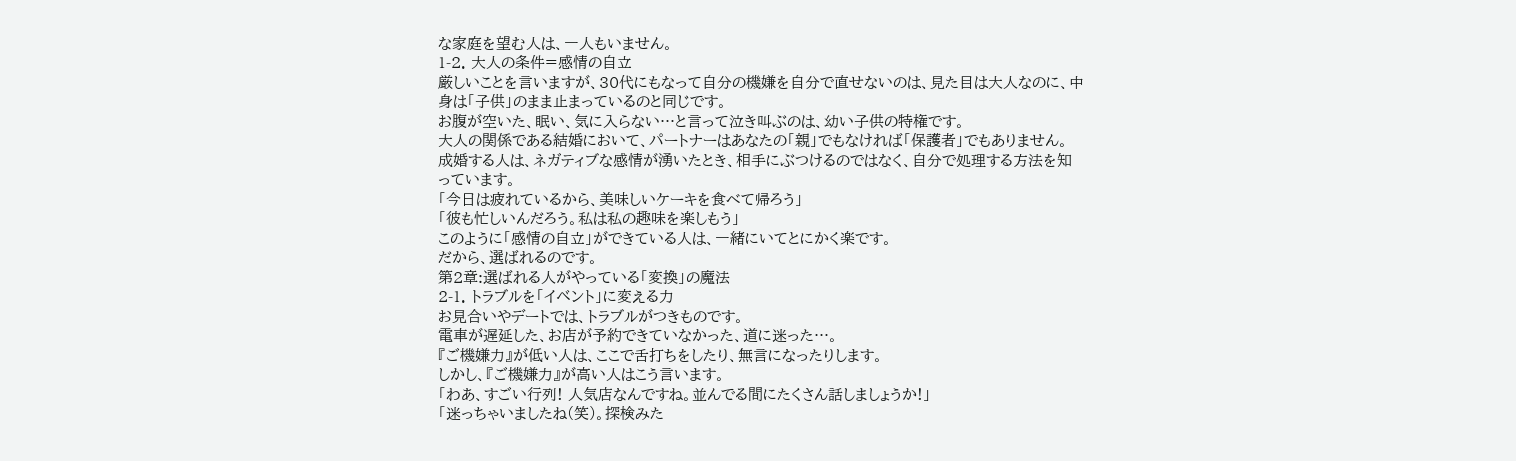な家庭を望む人は、一人もいません。
1-2. 大人の条件=感情の自立
厳しいことを言いますが、30代にもなって自分の機嫌を自分で直せないのは、見た目は大人なのに、中身は「子供」のまま止まっているのと同じです。
お腹が空いた、眠い、気に入らない…と言って泣き叫ぶのは、幼い子供の特権です。
大人の関係である結婚において、パートナーはあなたの「親」でもなければ「保護者」でもありません。
成婚する人は、ネガティブな感情が湧いたとき、相手にぶつけるのではなく、自分で処理する方法を知っています。
「今日は疲れているから、美味しいケーキを食べて帰ろう」
「彼も忙しいんだろう。私は私の趣味を楽しもう」
このように「感情の自立」ができている人は、一緒にいてとにかく楽です。
だから、選ばれるのです。
第2章:選ばれる人がやっている「変換」の魔法
2-1. トラブルを「イベント」に変える力
お見合いやデートでは、トラブルがつきものです。
電車が遅延した、お店が予約できていなかった、道に迷った…。
『ご機嫌力』が低い人は、ここで舌打ちをしたり、無言になったりします。
しかし、『ご機嫌力』が高い人はこう言います。
「わあ、すごい行列! 人気店なんですね。並んでる間にたくさん話しましょうか!」
「迷っちゃいましたね(笑)。探検みた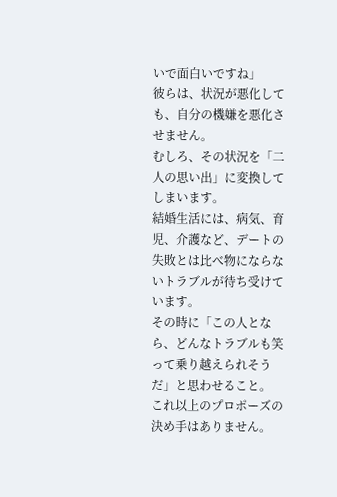いで面白いですね」
彼らは、状況が悪化しても、自分の機嫌を悪化させません。
むしろ、その状況を「二人の思い出」に変換してしまいます。
結婚生活には、病気、育児、介護など、デートの失敗とは比べ物にならないトラブルが待ち受けています。
その時に「この人となら、どんなトラブルも笑って乗り越えられそうだ」と思わせること。
これ以上のプロポーズの決め手はありません。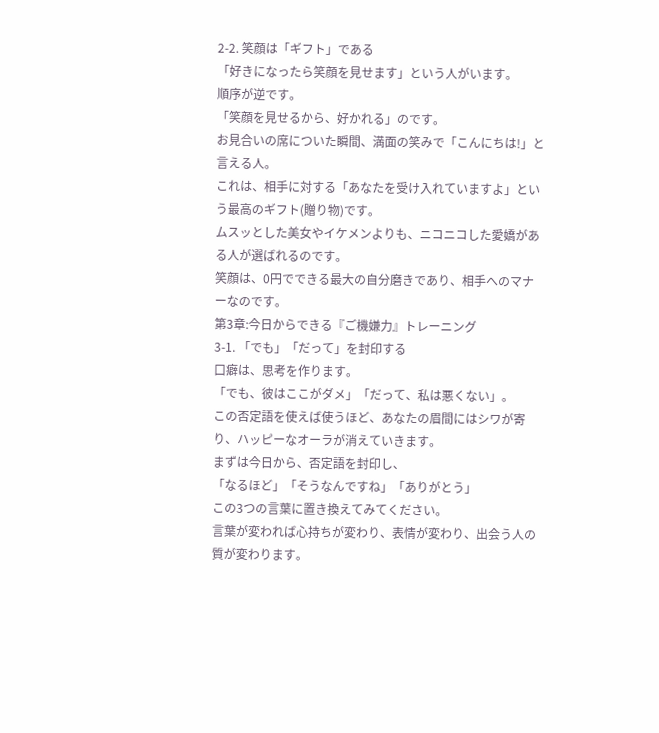2-2. 笑顔は「ギフト」である
「好きになったら笑顔を見せます」という人がいます。
順序が逆です。
「笑顔を見せるから、好かれる」のです。
お見合いの席についた瞬間、満面の笑みで「こんにちは!」と言える人。
これは、相手に対する「あなたを受け入れていますよ」という最高のギフト(贈り物)です。
ムスッとした美女やイケメンよりも、ニコニコした愛嬌がある人が選ばれるのです。
笑顔は、0円でできる最大の自分磨きであり、相手へのマナーなのです。
第3章:今日からできる『ご機嫌力』トレーニング
3-1. 「でも」「だって」を封印する
口癖は、思考を作ります。
「でも、彼はここがダメ」「だって、私は悪くない」。
この否定語を使えば使うほど、あなたの眉間にはシワが寄り、ハッピーなオーラが消えていきます。
まずは今日から、否定語を封印し、
「なるほど」「そうなんですね」「ありがとう」
この3つの言葉に置き換えてみてください。
言葉が変われば心持ちが変わり、表情が変わり、出会う人の質が変わります。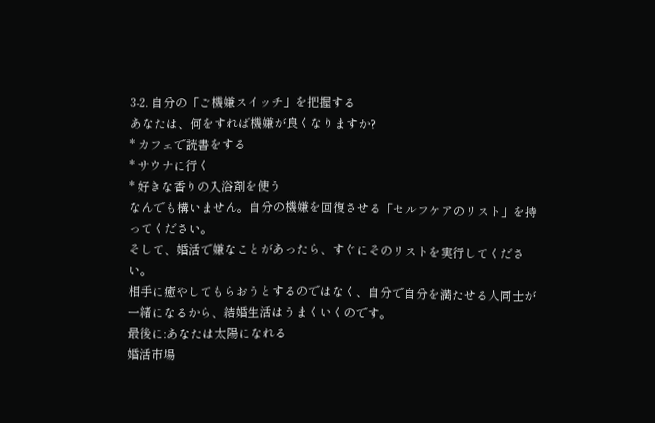3-2. 自分の「ご機嫌スイッチ」を把握する
あなたは、何をすれば機嫌が良くなりますか?
* カフェで読書をする
* サウナに行く
* 好きな香りの入浴剤を使う
なんでも構いません。自分の機嫌を回復させる「セルフケアのリスト」を持ってください。
そして、婚活で嫌なことがあったら、すぐにそのリストを実行してください。
相手に癒やしてもらおうとするのではなく、自分で自分を満たせる人同士が一緒になるから、結婚生活はうまくいくのです。
最後に:あなたは太陽になれる
婚活市場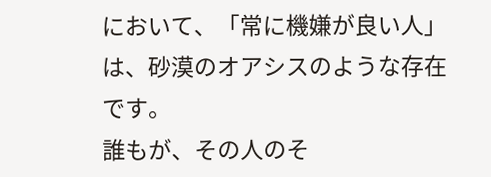において、「常に機嫌が良い人」は、砂漠のオアシスのような存在です。
誰もが、その人のそ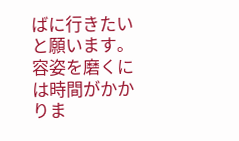ばに行きたいと願います。
容姿を磨くには時間がかかりま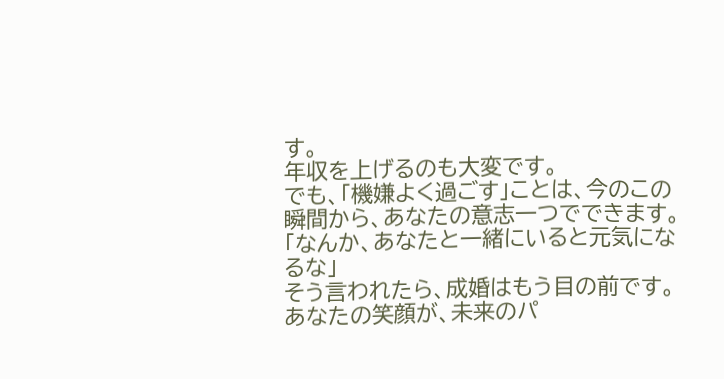す。
年収を上げるのも大変です。
でも、「機嫌よく過ごす」ことは、今のこの瞬間から、あなたの意志一つでできます。
「なんか、あなたと一緒にいると元気になるな」
そう言われたら、成婚はもう目の前です。
あなたの笑顔が、未来のパ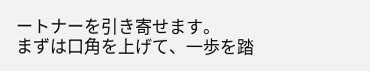ートナーを引き寄せます。
まずは口角を上げて、一歩を踏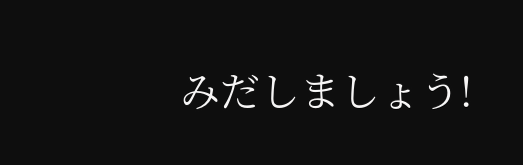みだしましょう!